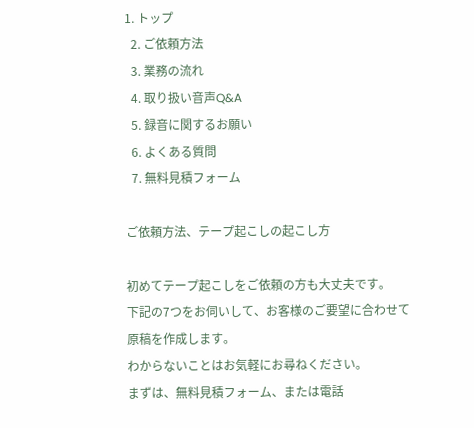1. トップ
  2. ご依頼方法
  3. 業務の流れ
  4. 取り扱い音声Q&A
  5. 録音に関するお願い
  6. よくある質問
  7. 無料見積フォーム

ご依頼方法、テープ起こしの起こし方

初めてテープ起こしをご依頼の方も大丈夫です。
下記の7つをお伺いして、お客様のご要望に合わせて原稿を作成します。
わからないことはお気軽にお尋ねください。
まずは、無料見積フォーム、または電話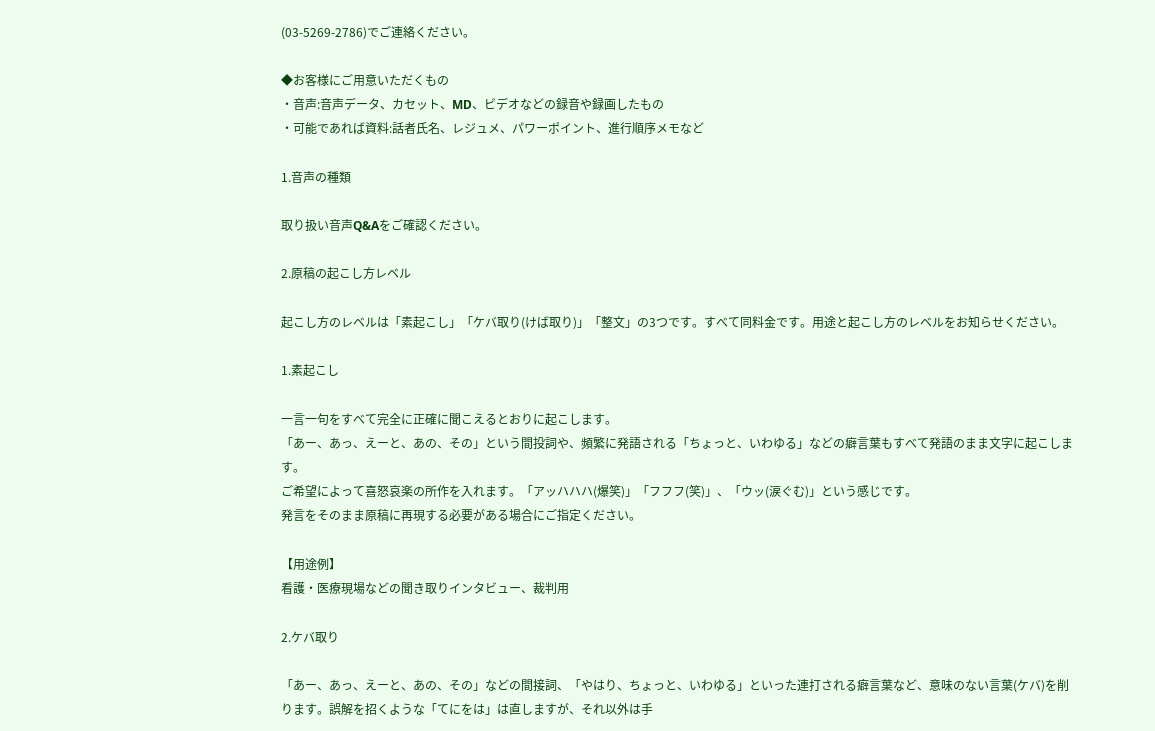(03-5269-2786)でご連絡ください。

◆お客様にご用意いただくもの
・音声:音声データ、カセット、MD、ビデオなどの録音や録画したもの
・可能であれば資料:話者氏名、レジュメ、パワーポイント、進行順序メモなど

1.音声の種類

取り扱い音声Q&Aをご確認ください。

2.原稿の起こし方レベル

起こし方のレベルは「素起こし」「ケバ取り(けば取り)」「整文」の3つです。すべて同料金です。用途と起こし方のレベルをお知らせください。

1.素起こし

一言一句をすべて完全に正確に聞こえるとおりに起こします。
「あー、あっ、えーと、あの、その」という間投詞や、頻繁に発語される「ちょっと、いわゆる」などの癖言葉もすべて発語のまま文字に起こします。
ご希望によって喜怒哀楽の所作を入れます。「アッハハハ(爆笑)」「フフフ(笑)」、「ウッ(涙ぐむ)」という感じです。
発言をそのまま原稿に再現する必要がある場合にご指定ください。

【用途例】
看護・医療現場などの聞き取りインタビュー、裁判用

2.ケバ取り

「あー、あっ、えーと、あの、その」などの間接詞、「やはり、ちょっと、いわゆる」といった連打される癖言葉など、意味のない言葉(ケバ)を削ります。誤解を招くような「てにをは」は直しますが、それ以外は手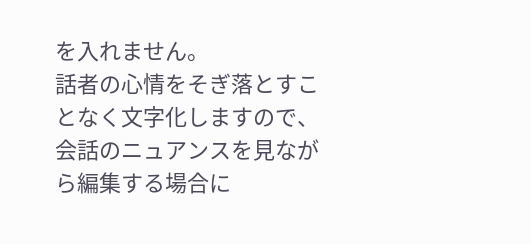を入れません。
話者の心情をそぎ落とすことなく文字化しますので、会話のニュアンスを見ながら編集する場合に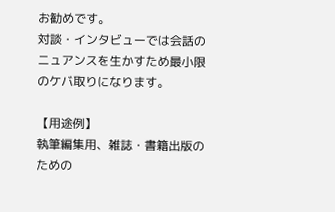お勧めです。
対談・インタビューでは会話のニュアンスを生かすため最小限のケバ取りになります。

【用途例】
執筆編集用、雑誌・書籍出版のための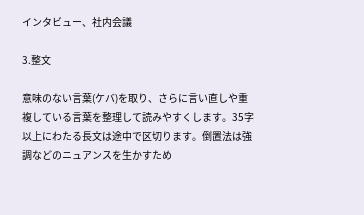インタビュー、社内会議

3.整文

意味のない言葉(ケバ)を取り、さらに言い直しや重複している言葉を整理して読みやすくします。35字以上にわたる長文は途中で区切ります。倒置法は強調などのニュアンスを生かすため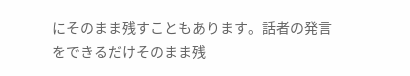にそのまま残すこともあります。話者の発言をできるだけそのまま残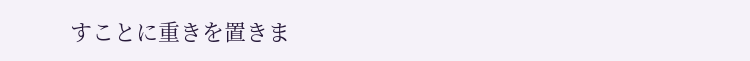すことに重きを置きま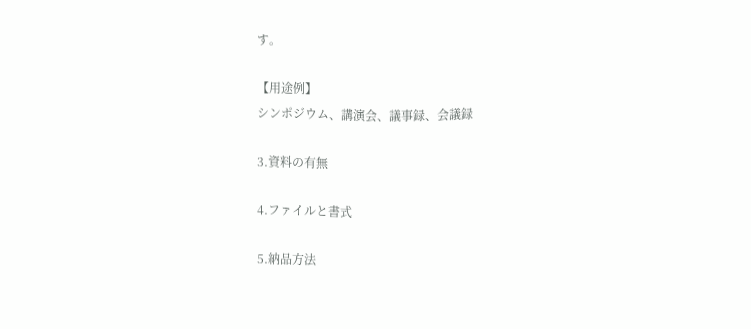す。

【用途例】
シンポジウム、講演会、議事録、会議録

3.資料の有無

4.ファイルと書式

5.納品方法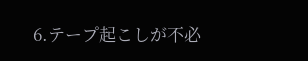6.テープ起こしが不必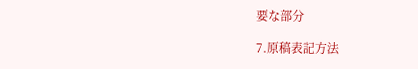要な部分

7.原稿表記方法